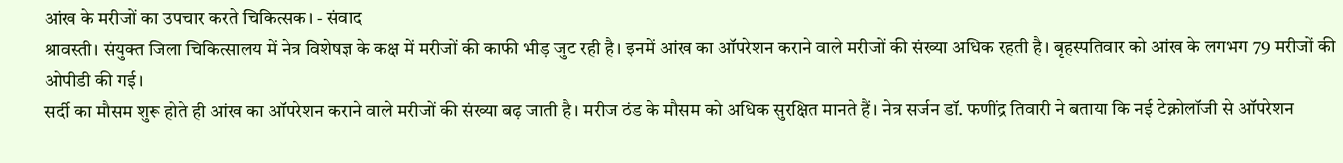आंख के मरीजों का उपचार करते चिकित्सक। - संवाद
श्रावस्ती। संयुक्त जिला चिकित्सालय में नेत्र विशेषज्ञ के कक्ष में मरीजों की काफी भीड़ जुट रही है। इनमें आंख का ऑपरेशन कराने वाले मरीजों की संख्या अधिक रहती है। बृहस्पतिवार को आंख के लगभग 79 मरीजों की ओपीडी की गई।
सर्दी का मौसम शुरू होते ही आंख का ऑपरेशन कराने वाले मरीजों की संख्या बढ़ जाती है। मरीज ठंड के मौसम को अधिक सुरक्षित मानते हैं। नेत्र सर्जन डॉ. फणींद्र तिवारी ने बताया कि नई टेक्नोलॉजी से ऑपरेशन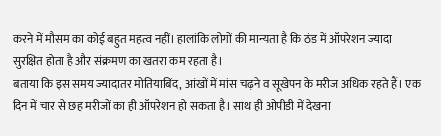करने में मौसम का कोई बहुत महत्व नहीं। हालांकि लोगों की मान्यता है कि ठंड में ऑपरेशन ज्यादा सुरक्षित होता है और संक्रमण का खतरा कम रहता है।
बताया कि इस समय ज्यादातर मोतियाबिंद, आंखों में मांस चढ़ने व सूखेपन के मरीज अधिक रहते हैं। एक दिन में चार से छह मरीजों का ही ऑपरेशन हो सकता है। साथ ही ओपीडी में देखना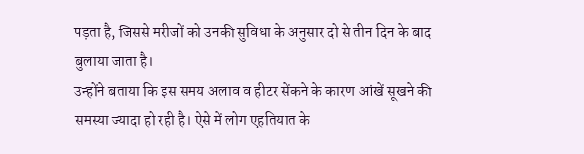पड़ता है, जिससे मरीजों को उनकी सुविधा के अनुसार दो से तीन दिन के बाद बुलाया जाता है।
उन्होंने बताया कि इस समय अलाव व हीटर सेंकने के कारण आंखें सूखने की समस्या ज्यादा हो रही है। ऐसे में लोग एहतियात के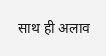साथ ही अलाव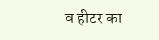व हीटर का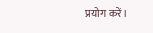प्रयोग करें।